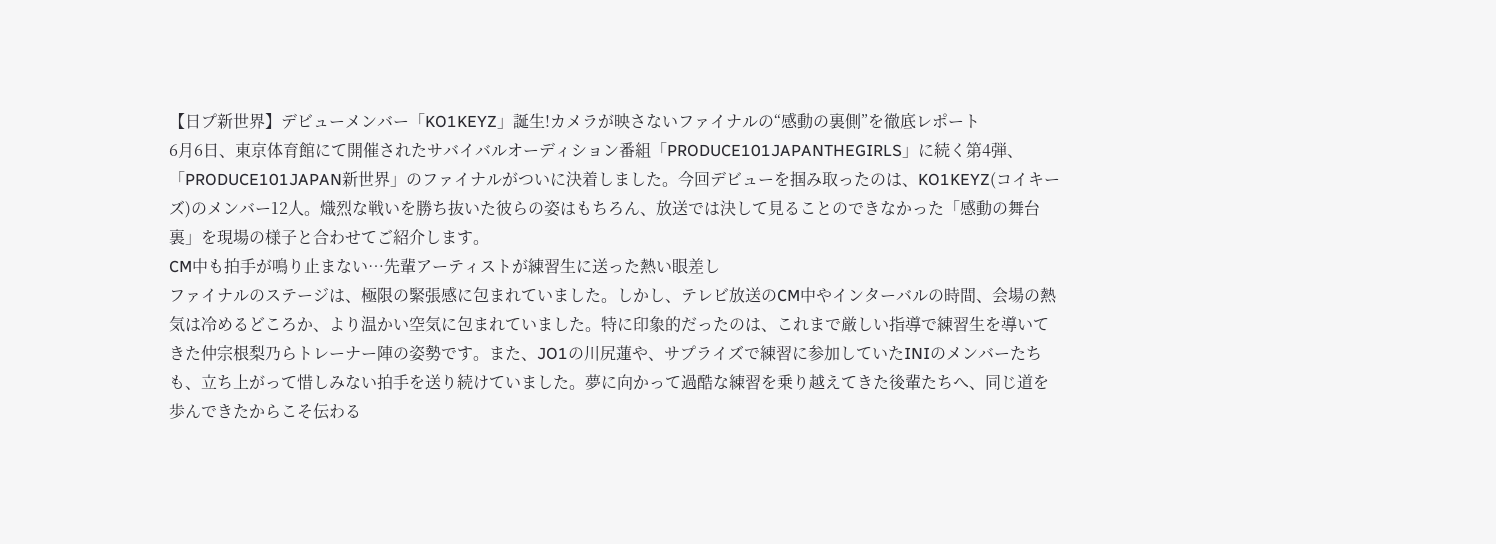【日プ新世界】デビューメンバー「KO1KEYZ」誕生!カメラが映さないファイナルの“感動の裏側”を徹底レポート
6月6日、東京体育館にて開催されたサバイバルオーディション番組「PRODUCE101JAPANTHEGIRLS」に続く第4弾、「PRODUCE101JAPAN新世界」のファイナルがついに決着しました。今回デビューを掴み取ったのは、KO1KEYZ(コイキーズ)のメンバー12人。熾烈な戦いを勝ち抜いた彼らの姿はもちろん、放送では決して見ることのできなかった「感動の舞台裏」を現場の様子と合わせてご紹介します。
CM中も拍手が鳴り止まない…先輩アーティストが練習生に送った熱い眼差し
ファイナルのステージは、極限の緊張感に包まれていました。しかし、テレビ放送のCM中やインターバルの時間、会場の熱気は冷めるどころか、より温かい空気に包まれていました。特に印象的だったのは、これまで厳しい指導で練習生を導いてきた仲宗根梨乃らトレーナー陣の姿勢です。また、JO1の川尻蓮や、サプライズで練習に参加していたINIのメンバーたちも、立ち上がって惜しみない拍手を送り続けていました。夢に向かって過酷な練習を乗り越えてきた後輩たちへ、同じ道を歩んできたからこそ伝わる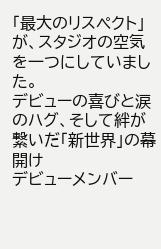「最大のリスペクト」が、スタジオの空気を一つにしていました。
デビューの喜びと涙のハグ、そして絆が繋いだ「新世界」の幕開け
デビューメンバー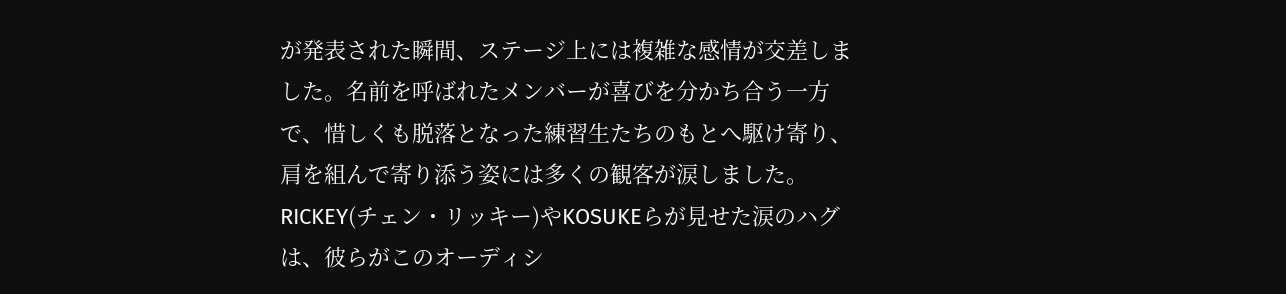が発表された瞬間、ステージ上には複雑な感情が交差しました。名前を呼ばれたメンバーが喜びを分かち合う一方で、惜しくも脱落となった練習生たちのもとへ駆け寄り、肩を組んで寄り添う姿には多くの観客が涙しました。RICKEY(チェン・リッキー)やKOSUKEらが見せた涙のハグは、彼らがこのオーディシ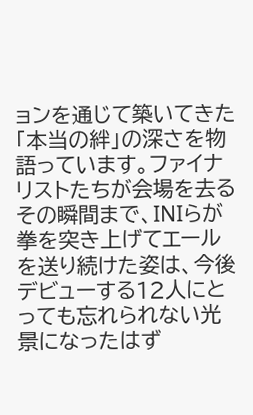ョンを通じて築いてきた「本当の絆」の深さを物語っています。ファイナリストたちが会場を去るその瞬間まで、INIらが拳を突き上げてエールを送り続けた姿は、今後デビューする12人にとっても忘れられない光景になったはず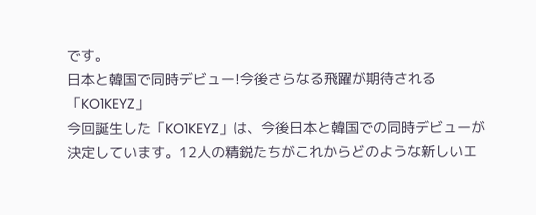です。
日本と韓国で同時デビュー!今後さらなる飛躍が期待される「KO1KEYZ」
今回誕生した「KO1KEYZ」は、今後日本と韓国での同時デビューが決定しています。12人の精鋭たちがこれからどのような新しいエ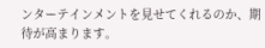ンターテインメントを見せてくれるのか、期待が高まります。